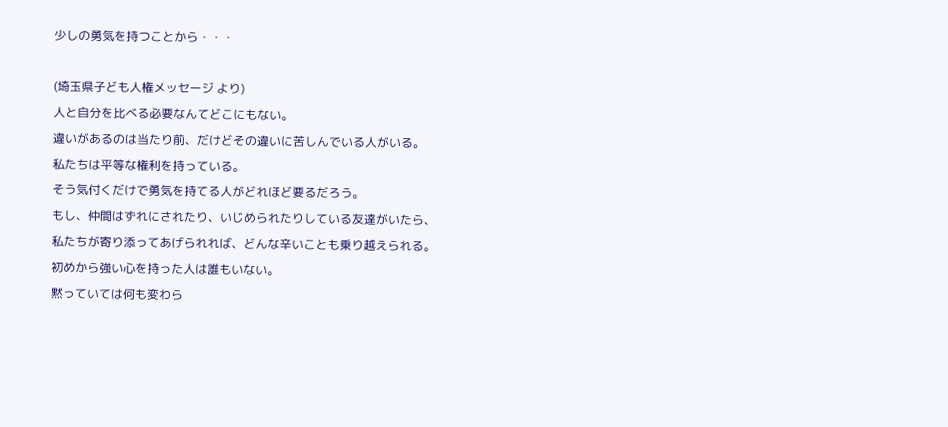少しの勇気を持つことから・・・

(埼玉県子ども人権メッセージ より)
人と自分を比べる必要なんてどこにもない。
違いがあるのは当たり前、だけどその違いに苦しんでいる人がいる。
私たちは平等な権利を持っている。
そう気付くだけで勇気を持てる人がどれほど要るだろう。
もし、仲間はずれにされたり、いじめられたりしている友達がいたら、
私たちが寄り添ってあげられれば、どんな辛いことも乗り越えられる。
初めから強い心を持った人は誰もいない。
黙っていては何も変わら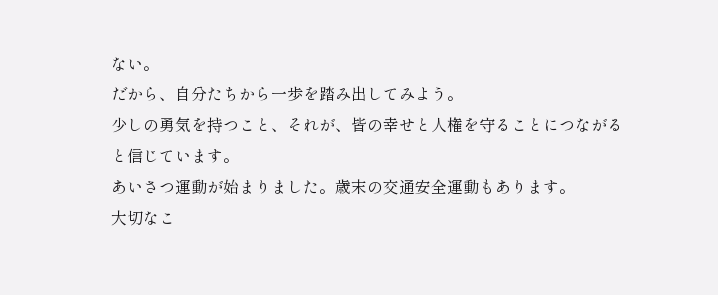ない。
だから、自分たちから一歩を踏み出してみよう。
少しの勇気を持つこと、それが、皆の幸せと人権を守ることにつながると信じています。
あいさつ運動が始まりました。歳末の交通安全運動もあります。
大切なこ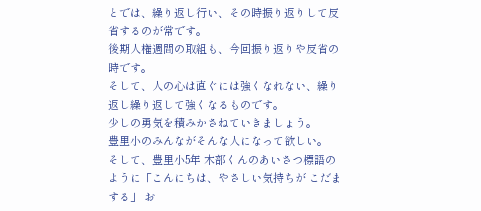とでは、繰り返し行い、その時振り返りして反省するのが常です。
後期人権週間の取組も、今回振り返りや反省の時です。
そして、人の心は直ぐには強くなれない、繰り返し繰り返して強くなるものです。
少しの勇気を積みかさねていきましょう。
豊里小のみんながそんな人になって欲しい。
そして、豊里小5年 木部くんのあいさつ標語のように「こんにちは、やさしい気持ちが こだまする」 お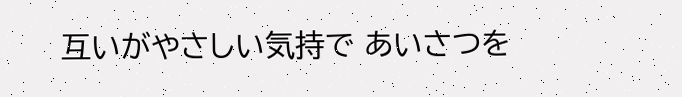互いがやさしい気持で あいさつを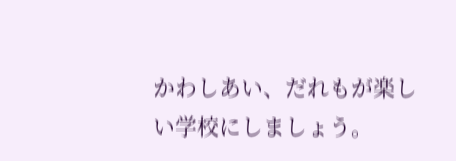かわしあい、だれもが楽しい学校にしましょう。